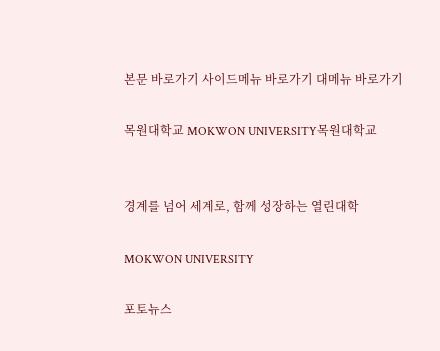본문 바로가기 사이드메뉴 바로가기 대메뉴 바로가기

목원대학교 MOKWON UNIVERSITY목원대학교


경계를 넘어 세계로, 함께 성장하는 열린대학

MOKWON UNIVERSITY

포토뉴스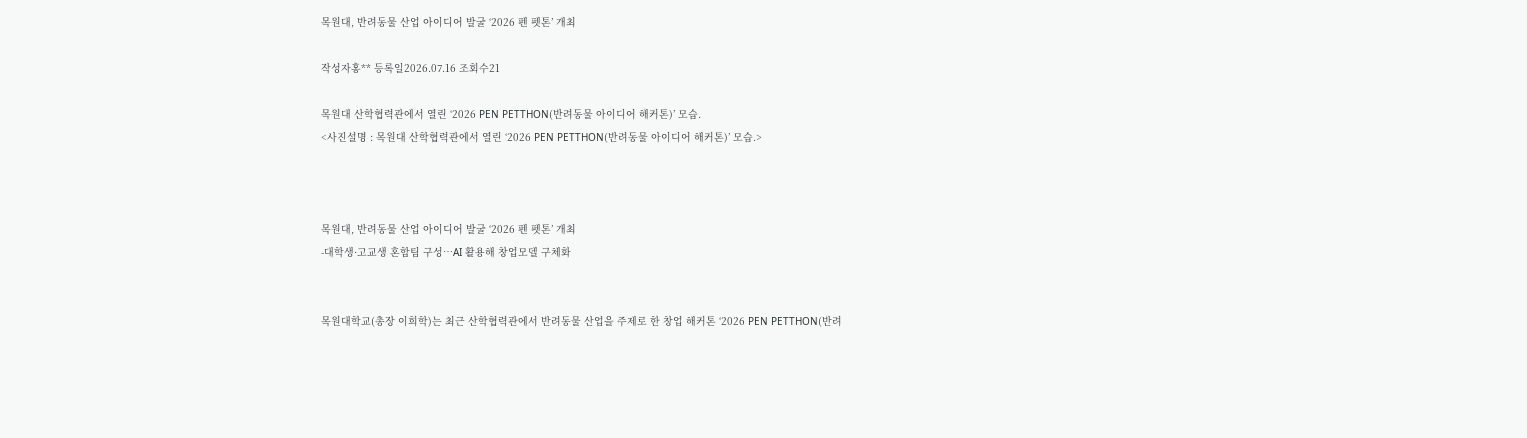목원대, 반려동물 산업 아이디어 발굴 ‘2026 펜 펫톤’ 개최

작성자홍** 등록일2026.07.16 조회수21

목원대 산학협력관에서 열린 ‘2026 PEN PETTHON(반려동물 아이디어 해커톤)’ 모습.
<사진설명 : 목원대 산학협력관에서 열린 ‘2026 PEN PETTHON(반려동물 아이디어 해커톤)’ 모습.>



목원대, 반려동물 산업 아이디어 발굴 ‘2026 펜 펫톤’ 개최
-대학생·고교생 혼합팀 구성…AI 활용해 창업모델 구체화


목원대학교(총장 이희학)는 최근 산학협력관에서 반려동물 산업을 주제로 한 창업 해커톤 ‘2026 PEN PETTHON(반려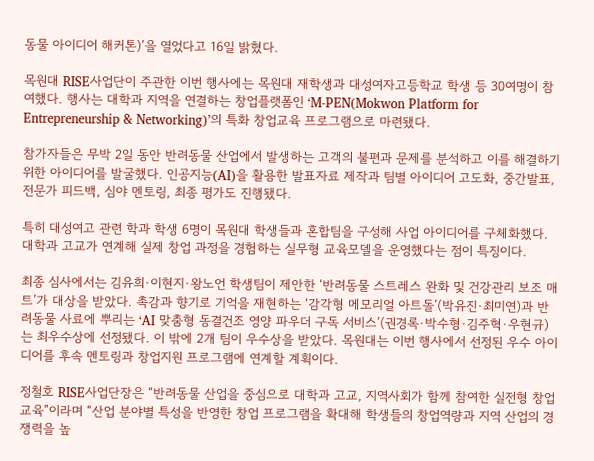동물 아이디어 해커톤)’을 열었다고 16일 밝혔다.

목원대 RISE사업단이 주관한 이번 행사에는 목원대 재학생과 대성여자고등학교 학생 등 30여명이 참여했다. 행사는 대학과 지역을 연결하는 창업플랫폼인 ‘M-PEN(Mokwon Platform for Entrepreneurship & Networking)’의 특화 창업교육 프로그램으로 마련됐다.

참가자들은 무박 2일 동안 반려동물 산업에서 발생하는 고객의 불편과 문제를 분석하고 이를 해결하기 위한 아이디어를 발굴했다. 인공지능(AI)을 활용한 발표자료 제작과 팀별 아이디어 고도화, 중간발표, 전문가 피드백, 심야 멘토링, 최종 평가도 진행됐다.

특히 대성여고 관련 학과 학생 6명이 목원대 학생들과 혼합팀을 구성해 사업 아이디어를 구체화했다. 대학과 고교가 연계해 실제 창업 과정을 경험하는 실무형 교육모델을 운영했다는 점이 특징이다.

최종 심사에서는 김유희·이현지·왕노언 학생팀이 제안한 ‘반려동물 스트레스 완화 및 건강관리 보조 매트’가 대상을 받았다. 촉감과 향기로 기억을 재현하는 ‘감각형 메모리얼 아트돌’(박유진·최미연)과 반려동물 사료에 뿌리는 ‘AI 맞춤형 동결건조 영양 파우더 구독 서비스’(권경록·박수형·김주혁·우현규)는 최우수상에 선정됐다. 이 밖에 2개 팀이 우수상을 받았다. 목원대는 이번 행사에서 선정된 우수 아이디어를 후속 멘토링과 창업지원 프로그램에 연계할 계획이다.

정철호 RISE사업단장은 “반려동물 산업을 중심으로 대학과 고교, 지역사회가 함께 참여한 실전형 창업교육”이라며 “산업 분야별 특성을 반영한 창업 프로그램을 확대해 학생들의 창업역량과 지역 산업의 경쟁력을 높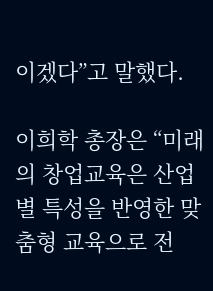이겠다”고 말했다.

이희학 총장은 “미래의 창업교육은 산업별 특성을 반영한 맞춤형 교육으로 전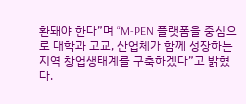환돼야 한다”며 “M-PEN 플랫폼을 중심으로 대학과 고교, 산업체가 함께 성장하는 지역 창업생태계를 구축하겠다”고 밝혔다.